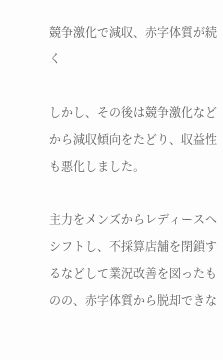競争激化で減収、赤字体質が続く

しかし、その後は競争激化などから減収傾向をたどり、収益性も悪化しました。

主力をメンズからレディースへシフトし、不採算店舗を閉鎖するなどして業況改善を図ったものの、赤字体質から脱却できな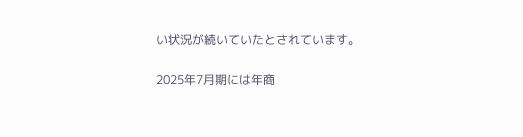い状況が続いていたとされています。

2025年7月期には年商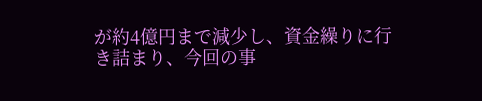が約4億円まで減少し、資金繰りに行き詰まり、今回の事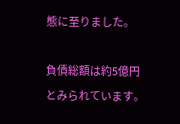態に至りました。

負債総額は約5億円とみられています。